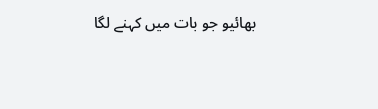بھائیو جو بات میں کہنے لگا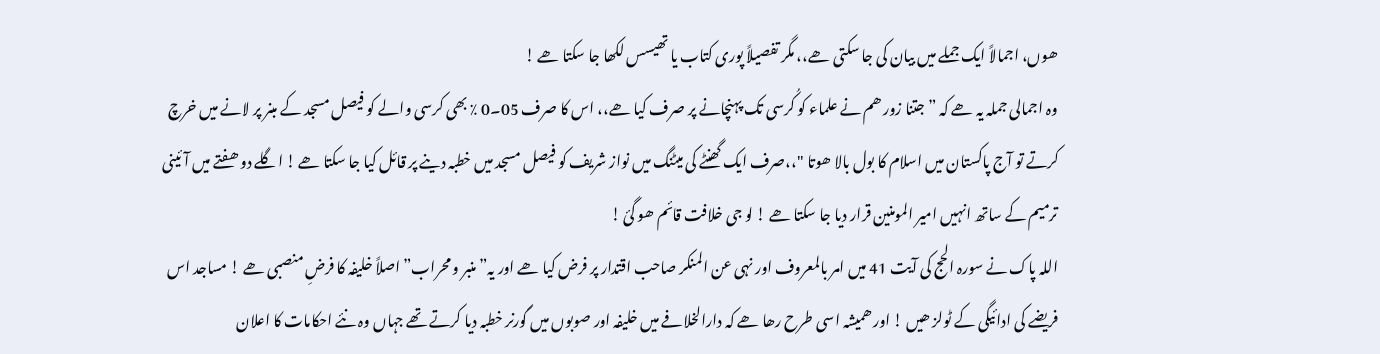ھوں، اجمالاً ایک جملے میں بیان کی جا سکتی ھے،، مگر تفصیلاً پوری کتاب یا تھیسس لکھا جا سکتا ھے !
وہ اجمالی جملہ یہ ھے کہ ” جتنا زور ھم نے علماء کو کُرسی تک پہنچانے پر صرف کیا ھے،، اس کا صرف 05۔0 ٪ بھی کرسی والے کو فیصل مسجد کے مبنر پر لانے میں خرچ کرتے تو آج پاکستان میں اسلام کا بول بالا ھوتا "،،صرف ایک گھنٹے کی میٹنگ میں نواز شریف کو فیصل مسجد میں خطبہ دینے پر قائل کیا جا سکتا ھے ! اگلے دو ھفتے میں آئینی ترمیم کے ساتھ انہیں امیر المومنین قرار دیا جا سکتا ھے ! لو جی خلافت قائم ھو گئ !
اللہ پاک نے سورہ الحج کی آیت 41 میں امر بالمعروف اور نہی عن المنکر صاحب اقتدار پر فرض کیا ھے اور یہ” منبر و محراب” اصلاً خلیفہ کا فرضِ منصبی ھے ! مساجد اس فریضے کی ادائیگی کے ٹولز ھیں ! اور ھمیشہ اسی طرح رھا ھے کہ دارالخلافے میں خلیفہ اور صوبوں میں گورنر خطبہ دیا کرتے تھے جہاں وہ نئے احکامات کا اعلان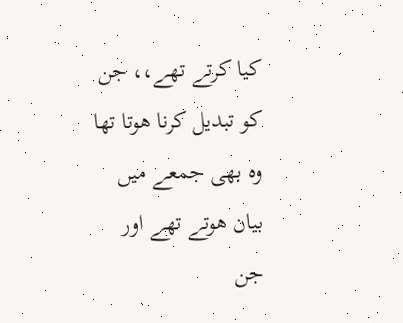کیا کرتے تھے،، جن کو تبدیل کرنا ھوتا تھا وہ بھی جمعے میں بیان ھوتے تھے اور جن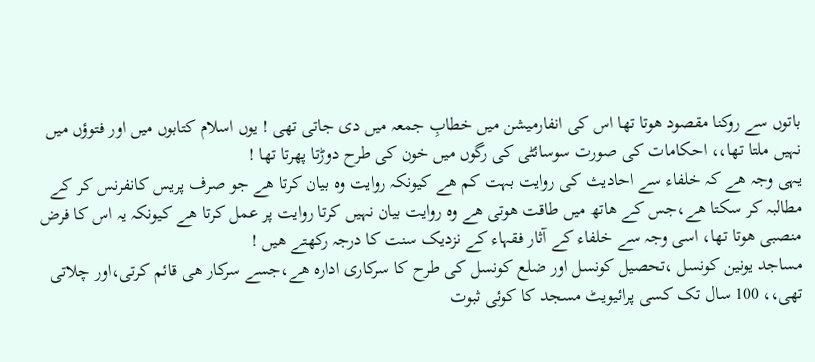باتوں سے روکنا مقصود ھوتا تھا اس کی انفارمیشن میں خطابِ جمعہ میں دی جاتی تھی ! یوں اسلام کتابوں میں اور فتوؤں میں نہیں ملتا تھا،، احکامات کی صورت سوسائٹی کی رگوں میں خون کی طرح دوڑتا پھرتا تھا !
یہی وجہ ھے کہ خلفاء سے احادیث کی روایت بہت کم ھے کیونکہ روایت وہ بیان کرتا ھے جو صرف پریس کانفرنس کر کے مطالبہ کر سکتا ھے،جس کے ھاتھ میں طاقت ھوتی ھے وہ روایت بیان نہیں کرتا روایت پر عمل کرتا ھے کیونکہ یہ اس کا فرض منصبی ھوتا تھا، اسی وجہ سے خلفاء کے آثار فقہاء کے نزدیک سنت کا درجہ رکھتے ھیں !
مساجد یونین کونسل ،تحصیل کونسل اور ضلع کونسل کی طرح کا سرکاری ادارہ ھے،جسے سرکار ھی قائم کرتی،اور چلاتی تھی،، 100 سال تک کسی پرائیویٹ مسجد کا کوئی ثبوت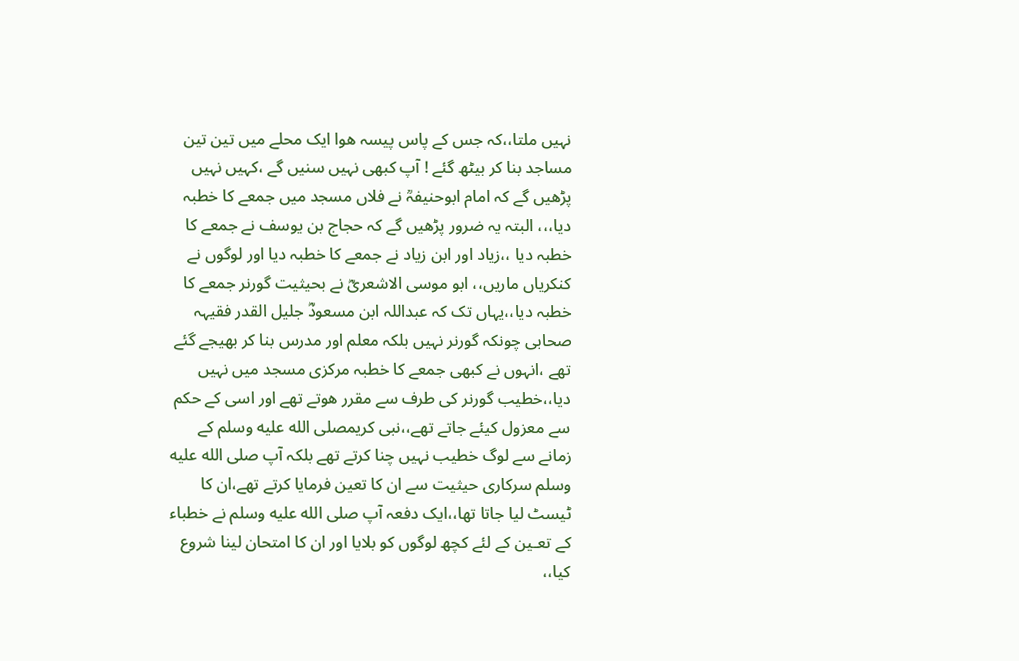نہیں ملتا،،کہ جس کے پاس پیسہ ھوا ایک محلے میں تین تین مساجد بنا کر بیٹھ گئے ! آپ کبھی نہیں سنیں گے ،کہیں نہیں پڑھیں گے کہ امام ابوحنیفہؒ نے فلاں مسجد میں جمعے کا خطبہ دیا،،، البتہ یہ ضرور پڑھیں گے کہ حجاج بن یوسف نے جمعے کا خطبہ دیا ،،زیاد اور ابن زیاد نے جمعے کا خطبہ دیا اور لوگوں نے کنکریاں ماریں،، ابو موسی الاشعریؓ نے بحیثیت گورنر جمعے کا خطبہ دیا،،یہاں تک کہ عبداللہ ابن مسعودؓ جلیل القدر فقیہہ صحابی چونکہ گورنر نہیں بلکہ معلم اور مدرس بنا کر بھیجے گئے تھے ،انہوں نے کبھی جمعے کا خطبہ مرکزی مسجد میں نہیں دیا،،خطیب گورنر کی طرف سے مقرر ھوتے تھے اور اسی کے حکم سے معزول کیئے جاتے تھے،،نبی کریمصلى الله عليه وسلم کے زمانے سے لوگ خطیب نہیں چنا کرتے تھے بلکہ آپ صلى الله عليه وسلم سرکاری حیثیت سے ان کا تعین فرمایا کرتے تھے،ان کا ٹیسٹ لیا جاتا تھا،،ایک دفعہ آپ صلى الله عليه وسلم نے خطباء کے تعـین کے لئے کچھ لوگوں کو بلایا اور ان کا امتحان لینا شروع کیا،،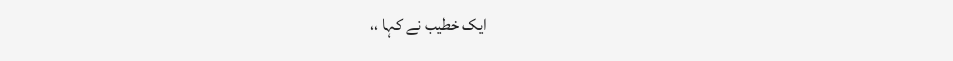ایک خطیب نے کہا ،،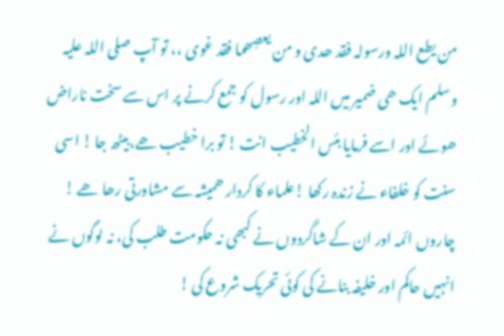من یطع اللہ ورسولہ فقد ھدی و من یعصِھما فقد غوی ،، تو آپ صلی اللہ علیہ وسلم ایک ھی ضمیر میں اللہ اور رسول کو جمع کرنے پر اس سے سخت ناراض ھوئے اور اسے فرمایا بئس الخطیب انت ! تو برا خطیب ھے،بیٹھ جا ! اسی سنت کو خلفاء نے زندہ رکھا !علماء کا کردار ھمیشہ سے مشاورتی رھا ھے !
چاروں ائمہ اور ان کے شاگردوں نے کبھی نہ حکومت طلب کی، نہ لوگوں نے انہیں حاکم اور خلیفہ بنانے کی کوئی تحریک شروع کی !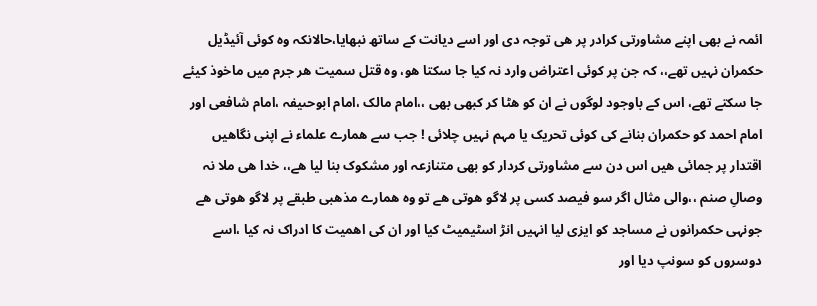ائمہ نے بھی اپنے مشاورتی کرادر پر ھی توجہ دی اور اسے دیانت کے ساتھ نبھایا،حالانکہ وہ کوئی آئیڈیل حکمران نہیں تھے،، کہ جن پر کوئی اعتراض وارد نہ کیا جا سکتا ھو، وہ قتل سمیت ھر جرم میں ماخوذ کیئے جا سکتے تھے، اس کے باوجود لوگوں نے ان کو ھٹا کر کبھی بھی ،،امام مالک ،امام ابوحںیفہ ،امام شافعی اور امام احمد کو حکمران بنانے کی کوئی تحریک یا مہم نہیں چلائی ! جب سے ھمارے علماء نے اپنی نگاھیں اقتدار پر جمائی ھیں اس دن سے مشاورتی کردار کو بھی متنازعہ اور مشکوک بنا لیا ھے،، خدا ھی ملا نہ وصالِ صنم ،،والی مثال اگر سو فیصد کسی پر لاگو ھوتی ھے تو وہ ھمارے مذھبی طبقے پر لاگو ھوتی ھے
جونہی حکمرانوں نے مساجد کو ایزی لیا انہیں انڑ اسٹیمیٹ کیا اور ان کی اھمیت کا ادراک نہ کیا ،اسے دوسروں کو سونپ دیا اور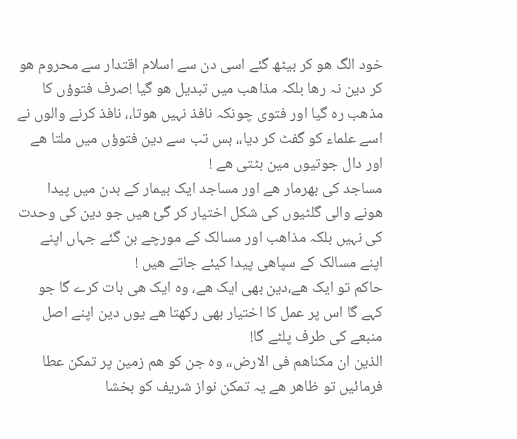خود الگ ھو کر بیٹھ گئے اسی دن سے اسلام اقتدار سے محروم ھو کر دین نہ رھا بلکہ مذاھب میں تبدیل ھو گیا !صرف فتوؤں کا مذھب رہ گیا اور فتوی چونکہ نافذ نہیں ھوتا،، نافذ کرنے والوں نے اسے علماء کو گفٹ کر دیا،، بس تب سے دین فتوؤں میں ملتا ھے اور دال جوتیوں مین بٹتی ھے !
مساجد کی بھرمار ھے اور مساجد ایک بیمار کے بدن میں پیدا ھونے والی گلٹیوں کی شکل اختیار کر گئ ھیں جو دین کی وحدت کی نہیں بلکہ مذاھب اور مسالک کے مورچے بن گئے جہاں اپنے اپنے مسالک کے سپاھی پیدا کیئے جاتے ھیں !
حاکم تو ایک ھے،دین بھی ایک ھے، وہ ایک ھی بات کرے گا جو کہے گا اس پر عمل کا اختیار بھی رکھتا ھے یوں دین اپنے اصل منبعے کی طرف پلٹے گا!
الذین ان مکناھم فی الارض،، وہ جن کو ھم زمین پر تمکن عطا فرمائیں تو ظاھر ھے یہ تمکن نواز شریف کو بخشا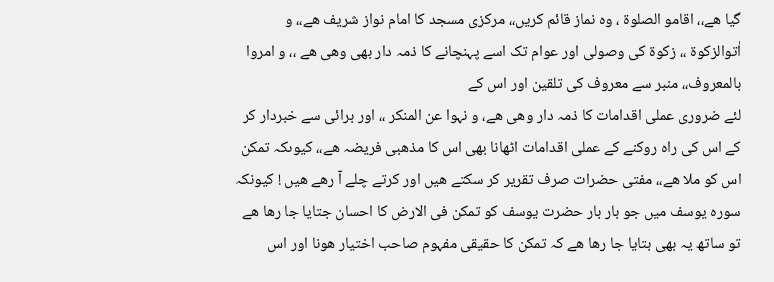گیا ھے،، اقامو الصلوۃ ، وہ نماز قائم کریں،، مرکزی مسجد کا امام نواز شریف ھے،، و اٰتوالزکوۃ ،، زکوۃ کی وصولی اور عوام تک اسے پہنچانے کا ذمہ دار بھی وھی ھے ،، و امروا بالمعروف،، منبر سے معروف کی تلقین اور اس کے
لئے ضروری عملی اقدامات کا ذمہ دار وھی ھے، و نہوا عن المنکر ،، اور برائی سے خبردار کر کے اس کی راہ روکنے کے عملی اقدامات اٹھانا بھی اس کا مذھبی فریضہ ھے،، کیوںکہ تمکن اس کو ملا ھے،، مفتی حضرات صرف تقریر کر سکتے ھیں اور کرتے چلے آ رھے ھیں ! کیونکہ سورہ یوسف میں جو بار بار حضرت یوسف کو تمکن فی الارض کا احسان جتایا جا رھا ھے تو ساتھ یہ بھی بتایا جا رھا ھے کہ تمکن کا حقیقی مفہوم صاحب اختیار ھونا اور اس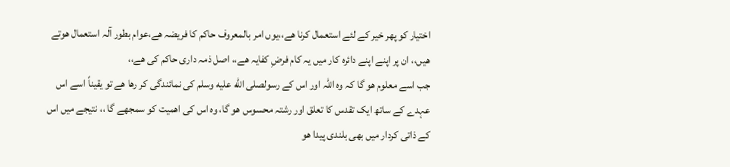اختیار کو پھر خیر کے لئے استعمال کرنا ھے،،یوں امر بالمعروف حاکم کا فریضہ ھے،عوام بطور آلہ استعمال ھوتے ھیں،، ان پر اپنے اپنے دائرہ کار میں یہ کام فرضِ کفایہ ھے،، اصل ذمہ داری حاکم کی ھے،،
جب اسے معلوم ھو گا کہ وہ اللہ اور اس کے رسولصلى الله عليه وسلم کی نمائندگی کر رھا ھے تو یقیناً اسے اس عہدے کے ساتھ ایک تقدس کا تعلق اور رشتہ محسوس ھو گا، وہ اس کی اھمیت کو سمجھے گا ،، نتیجے میں اس کے ذاتی کردار میں بھی بلندی پیدا ھو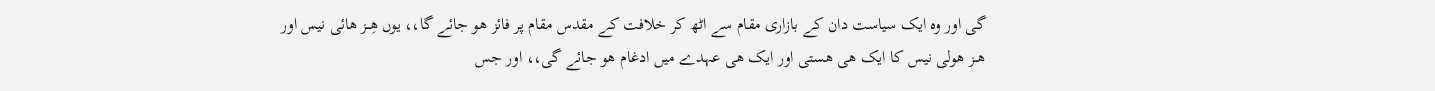گی اور وہ ایک سیاست دان کے بازاری مقام سے اٹھ کر خلافت کے مقدس مقام پر فائز ھو جائے گا،، یوں ھِــز ھائی نیس اور ھــز ھولی نیس کا ایک ھی ھستی اور ایک ھی عہدے میں ادغام ھو جائے گی،، اور جس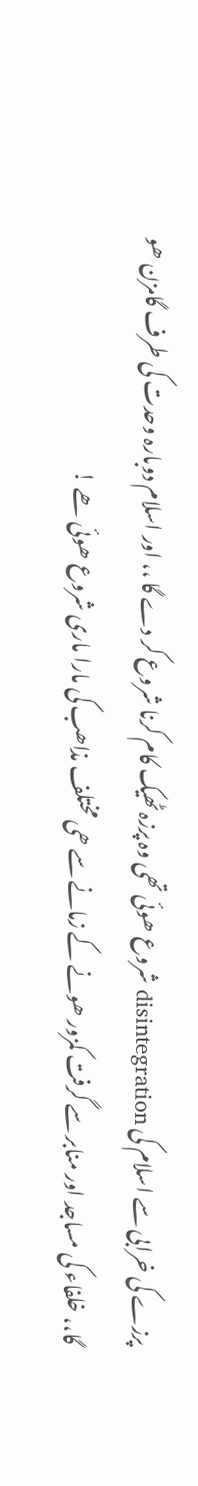پرزے کی خرابی سے اسلام کی disintegration شروع ھوئی تھی وہ پرزہ ٹھیک کام کرنا شروع کر دے گا ،، اور اسلام دوبارہ وحدت کی طرف گامزن ھو گا،، خلفاء کی مساجد اور منابر سے گرفت کمزور ھونے کے زمانے سے ھی مختلف مذاھب کی مارا ماری شروع ھوئی ھے !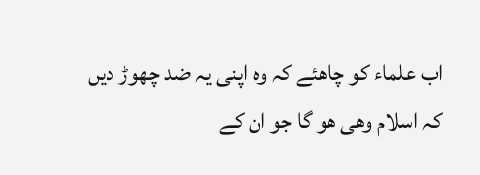اب علماء کو چاھئے کہ وہ اپنی یہ ضد چھوڑ دیں کہ اسلام وھی ھو گا جو ان کے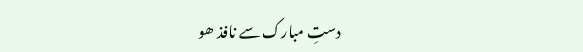دستِ مبارک سے نافذ ھو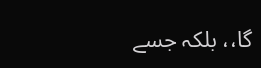گا،، بلکہ جسے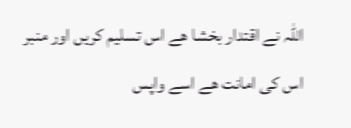اللہ نے اقتدار بخشا ھے اس تسلیم کریں اور منبر اس کی امانت ھے اسے واپس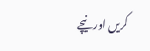کریں اور نیچے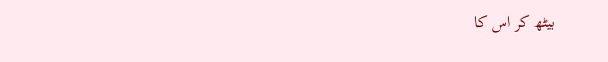بیٹھ کر اس کا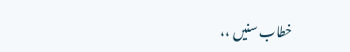خطاب سنیں ،،